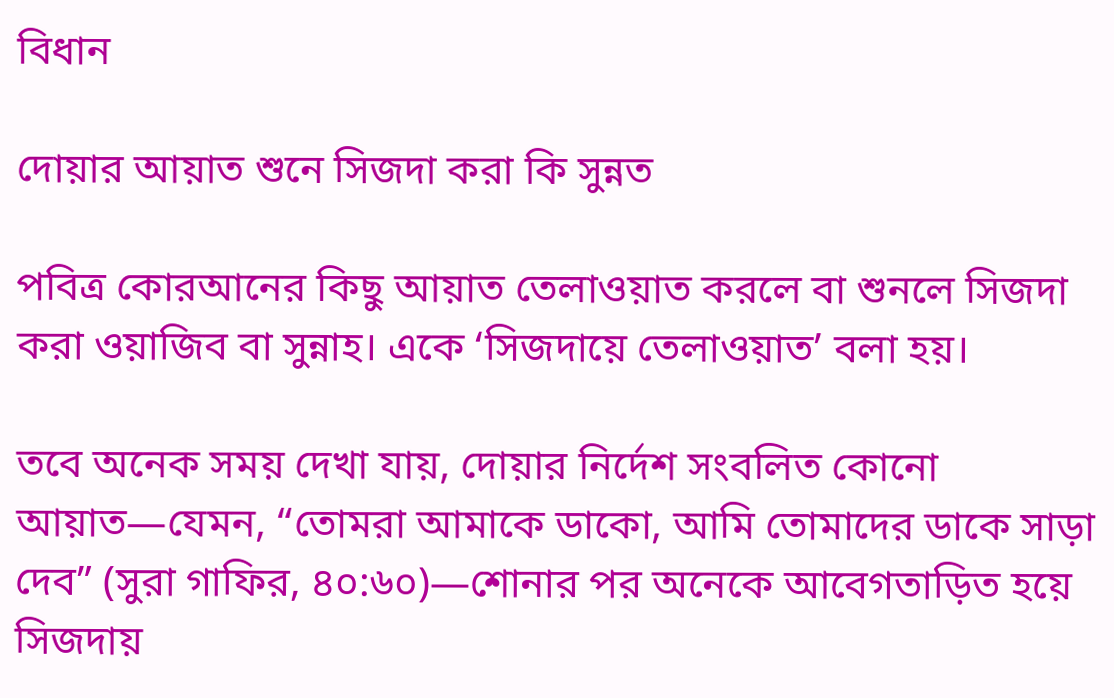বিধান

দোয়ার আয়াত শুনে সিজদা করা কি সুন্নত

পবিত্র কোরআনের কিছু আয়াত তেলাওয়াত করলে বা শুনলে সিজদা করা ওয়াজিব বা সুন্নাহ। একে ‘সিজদায়ে তেলাওয়াত’ বলা হয়।

তবে অনেক সময় দেখা যায়, দোয়ার নির্দেশ সংবলিত কোনো আয়াত—যেমন, “তোমরা আমাকে ডাকো, আমি তোমাদের ডাকে সাড়া দেব” (সুরা গাফির, ৪০:৬০)—শোনার পর অনেকে আবেগতাড়িত হয়ে সিজদায়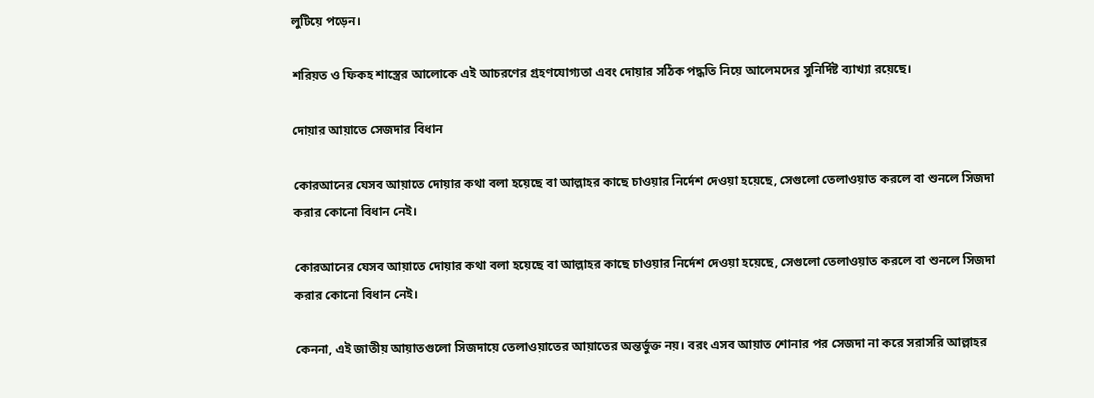লুটিয়ে পড়েন।

শরিয়ত ও ফিকহ শাস্ত্রের আলোকে এই আচরণের গ্রহণযোগ্যতা এবং দোয়ার সঠিক পদ্ধতি নিয়ে আলেমদের সুনির্দিষ্ট ব্যাখ্যা রয়েছে।

দোয়ার আয়াতে সেজদার বিধান

কোরআনের যেসব আয়াতে দোয়ার কথা বলা হয়েছে বা আল্লাহর কাছে চাওয়ার নির্দেশ দেওয়া হয়েছে, সেগুলো তেলাওয়াত করলে বা শুনলে সিজদা করার কোনো বিধান নেই।

কোরআনের যেসব আয়াতে দোয়ার কথা বলা হয়েছে বা আল্লাহর কাছে চাওয়ার নির্দেশ দেওয়া হয়েছে, সেগুলো তেলাওয়াত করলে বা শুনলে সিজদা করার কোনো বিধান নেই।

কেননা, এই জাতীয় আয়াতগুলো সিজদায়ে তেলাওয়াতের আয়াতের অন্তর্ভুক্ত নয়। বরং এসব আয়াত শোনার পর সেজদা না করে সরাসরি আল্লাহর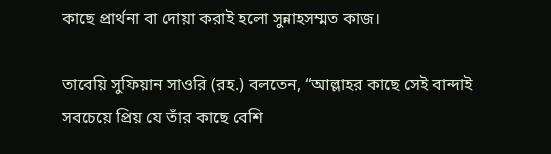কাছে প্রার্থনা বা দোয়া করাই হলো সুন্নাহসম্মত কাজ।

তাবেয়ি সুফিয়ান সাওরি (রহ.) বলতেন, “আল্লাহর কাছে সেই বান্দাই সবচেয়ে প্রিয় যে তাঁর কাছে বেশি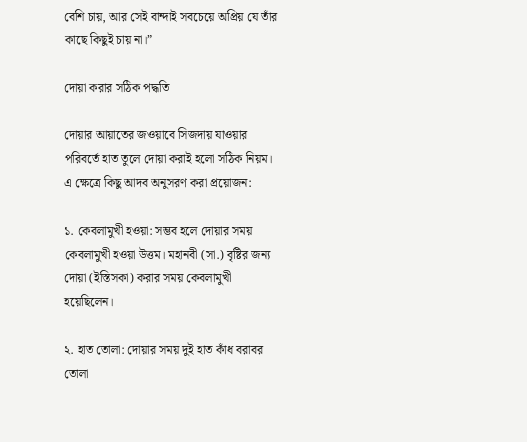বেশি চায়, আর সেই বান্দাই সবচেয়ে অপ্রিয় যে তাঁর কাছে কিছুই চায় না।”

দোয়া করার সঠিক পদ্ধতি

দোয়ার আয়াতের জওয়াবে সিজদায় যাওয়ার পরিবর্তে হাত তুলে দোয়া করাই হলো সঠিক নিয়ম। এ ক্ষেত্রে কিছু আদব অনুসরণ করা প্রয়োজন:

১. কেবলামুখী হওয়া: সম্ভব হলে দোয়ার সময় কেবলামুখী হওয়া উত্তম। মহানবী (সা.) বৃষ্টির জন্য দোয়া (ইস্তিসকা) করার সময় কেবলামুখী হয়েছিলেন।

২. হাত তোলা: দোয়ার সময় দুই হাত কাঁধ বরাবর তোলা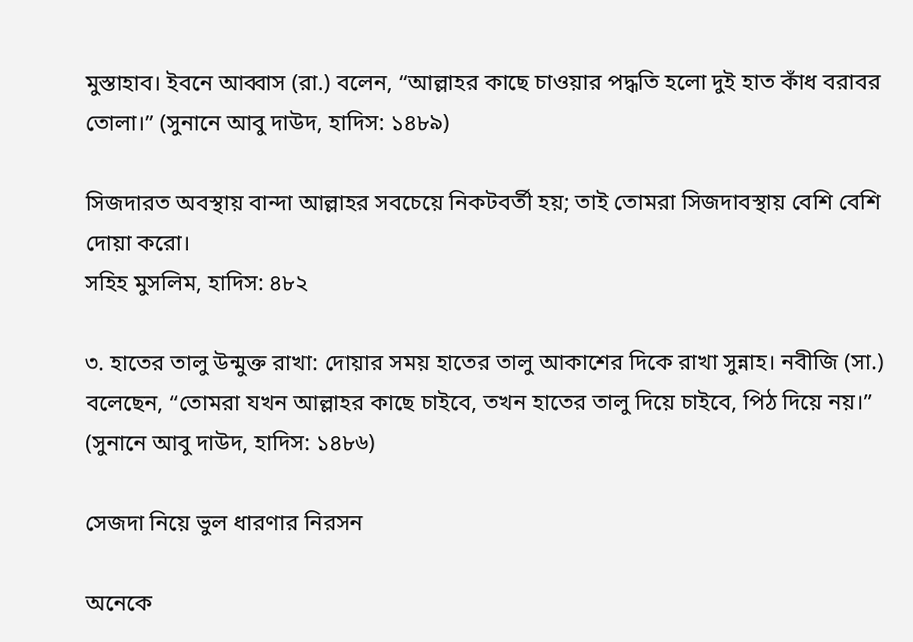মুস্তাহাব। ইবনে আব্বাস (রা.) বলেন, “আল্লাহর কাছে চাওয়ার পদ্ধতি হলো দুই হাত কাঁধ বরাবর তোলা।” (সুনানে আবু দাউদ, হাদিস: ১৪৮৯)

সিজদারত অবস্থায় বান্দা আল্লাহর সবচেয়ে নিকটবর্তী হয়; তাই তোমরা সিজদাবস্থায় বেশি বেশি দোয়া করো।
সহিহ মুসলিম, হাদিস: ৪৮২

৩. হাতের তালু উন্মুক্ত রাখা: দোয়ার সময় হাতের তালু আকাশের দিকে রাখা সুন্নাহ। নবীজি (সা.) বলেছেন, “তোমরা যখন আল্লাহর কাছে চাইবে, তখন হাতের তালু দিয়ে চাইবে, পিঠ দিয়ে নয়।” (সুনানে আবু দাউদ, হাদিস: ১৪৮৬)

সেজদা নিয়ে ভুল ধারণার নিরসন

অনেকে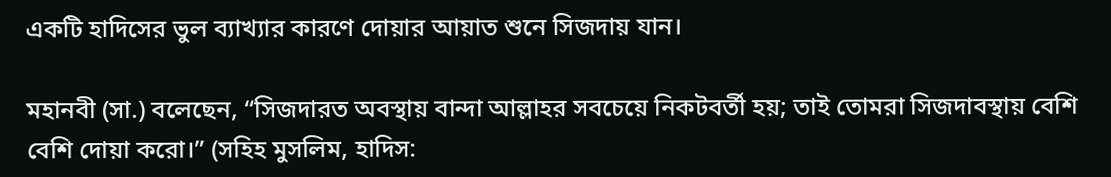একটি হাদিসের ভুল ব্যাখ্যার কারণে দোয়ার আয়াত শুনে সিজদায় যান।

মহানবী (সা.) বলেছেন, “সিজদারত অবস্থায় বান্দা আল্লাহর সবচেয়ে নিকটবর্তী হয়; তাই তোমরা সিজদাবস্থায় বেশি বেশি দোয়া করো।” (সহিহ মুসলিম, হাদিস: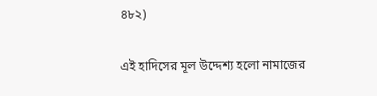৪৮২)

এই হাদিসের মূল উদ্দেশ্য হলো নামাজের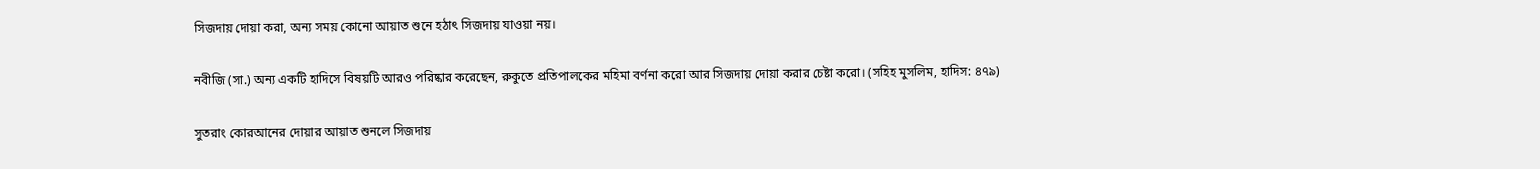সিজদায় দোয়া করা, অন্য সময় কোনো আয়াত শুনে হঠাৎ সিজদায় যাওয়া নয়।

নবীজি (সা.) অন্য একটি হাদিসে বিষয়টি আরও পরিষ্কার করেছেন, রুকুতে প্রতিপালকের মহিমা বর্ণনা করো আর সিজদায় দোয়া করার চেষ্টা করো। (সহিহ মুসলিম, হাদিস: ৪৭৯)

সুতরাং কোরআনের দোয়ার আয়াত শুনলে সিজদায়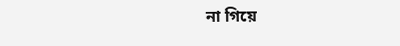না গিয়ে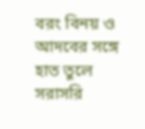বরং বিনয় ও আদবের সঙ্গে হাত তুলে সরাসরি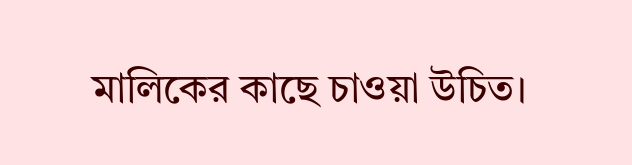মালিকের কাছে চাওয়া উচিত।